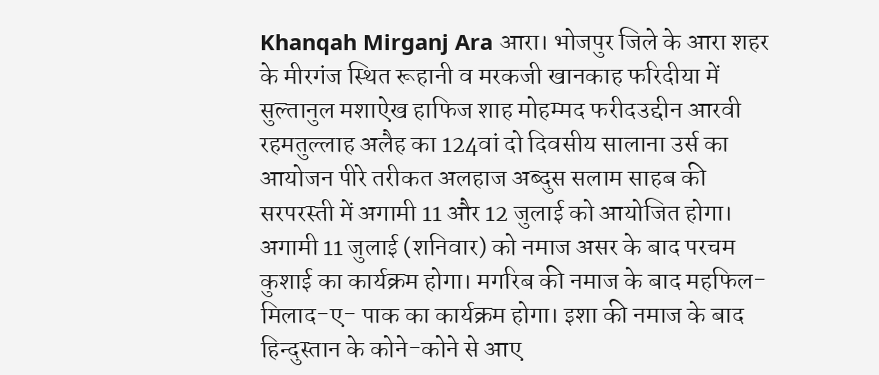Khanqah Mirganj Ara आरा। भोजपुर जिले के आरा शहर के मीरगंज स्थित रूहानी व मरकजी खानकाह फरिदीया में सुल्तानुल मशाऐख हाफिज शाह मोहम्मद फरीदउद्दीन आरवी रहमतुल्लाह अलैह का 124वां दो दिवसीय सालाना उर्स का आयोजन पीरे तरीकत अलहाज अब्दुस सलाम साहब की सरपरस्ती में अगामी 11 और 12 जुलाई को आयोजित होगा।
अगामी 11 जुलाई (शनिवार) को नमाज असर के बाद परचम कुशाई का कार्यक्रम होगा। मगरिब की नमाज के बाद महफिल-मिलाद-ए- पाक का कार्यक्रम होगा। इशा की नमाज के बाद हिन्दुस्तान के कोने-कोने से आए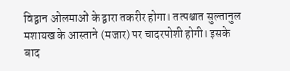विद्वान ओलमाओं के द्वारा तकरीर होगा। तत्पश्चात सुल्तानुल मशायख के आस्ताने (मजार) पर चादरपोशी होगी। इसके बाद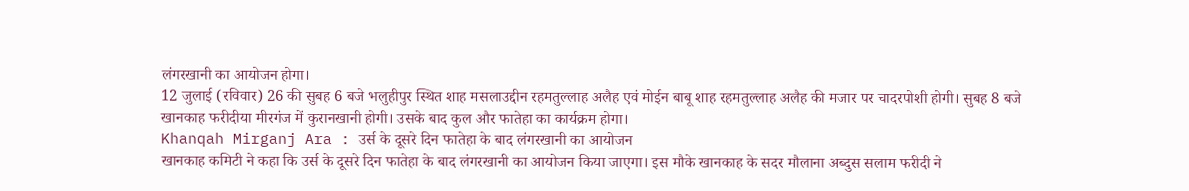लंगरखानी का आयोजन होगा।
12 जुलाई (रविवार) 26 की सुबह 6 बजे भलुहीपुर स्थित शाह मसलाउद्दीन रहमतुल्लाह अलैह एवं मोईन बाबू शाह रहमतुल्लाह अलैह की मजार पर चादरपोशी होगी। सुबह 8 बजे खानकाह फरीदीया मीरगंज में कुरानखानी होगी। उसके बाद कुल और फातेहा का कार्यक्रम होगा।
Khanqah Mirganj Ara : उर्स के दूसरे दिन फातेहा के बाद लंगरखानी का आयोजन
खानकाह कमिटी ने कहा कि उर्स के दूसरे दिन फातेहा के बाद लंगरखानी का आयोजन किया जाएगा। इस मौके खानकाह के सदर मौलाना अब्दुस सलाम फरीदी ने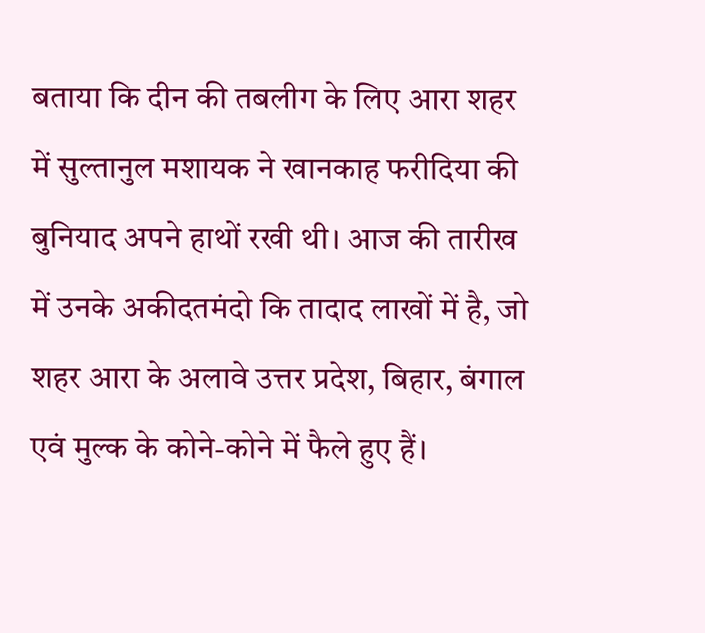बताया कि दीन की तबलीग के लिए आरा शहर में सुल्तानुल मशायक ने खानकाह फरीदिया की बुनियाद अपने हाथों रखी थी। आज की तारीख में उनके अकीदतमंदो कि तादाद लाखों में है, जो शहर आरा के अलावे उत्तर प्रदेश, बिहार, बंगाल एवं मुल्क के कोने-कोने में फैले हुए हैं।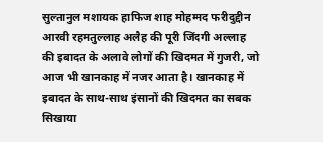सुल्तानुल मशायक हाफिज शाह मोहम्मद फरीदुद्दीन आरवी रहमतुल्लाह अलैह की पूरी जिंदगी अल्लाह की इबादत के अलावे लोगों की खिदमत में गुजरी, जो आज भी खानकाह में नजर आता है। खानकाह में इबादत के साथ-साथ इंसानों की खिदमत का सबक सिखाया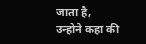जाता है, उन्होने कहा की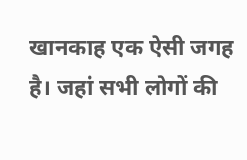खानकाह एक ऐसी जगह है। जहां सभी लोगों की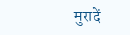मुरादें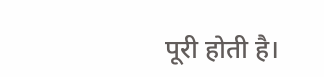पूरी होती है।